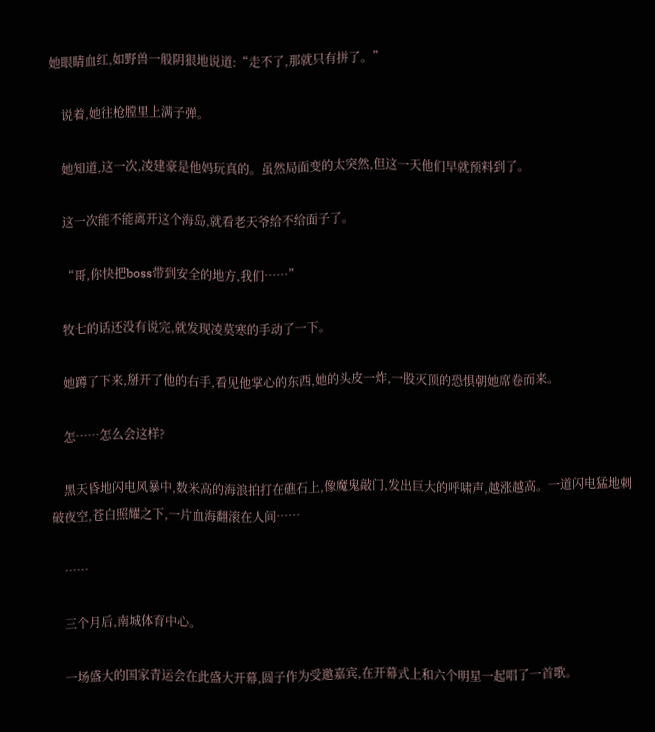她眼睛血红,如野兽一般阴狠地说道:“走不了,那就只有拼了。”

    说着,她往枪膛里上满子弹。

    她知道,这一次,凌建豪是他妈玩真的。虽然局面变的太突然,但这一天他们早就预料到了。

    这一次能不能离开这个海岛,就看老天爷给不给面子了。

    “哥,你快把boss带到安全的地方,我们……”

    牧七的话还没有说完,就发现凌莫寒的手动了一下。

    她蹲了下来,掰开了他的右手,看见他掌心的东西,她的头皮一炸,一股灭顶的恐惧朝她席卷而来。

    怎……怎么会这样?

    黑天昏地闪电风暴中,数米高的海浪拍打在礁石上,像魔鬼敲门,发出巨大的呼啸声,越涨越高。一道闪电猛地刺破夜空,苍白照耀之下,一片血海翻滚在人间……

    ……

    三个月后,南城体育中心。

    一场盛大的国家青运会在此盛大开幕,圆子作为受邀嘉宾,在开幕式上和六个明星一起唱了一首歌。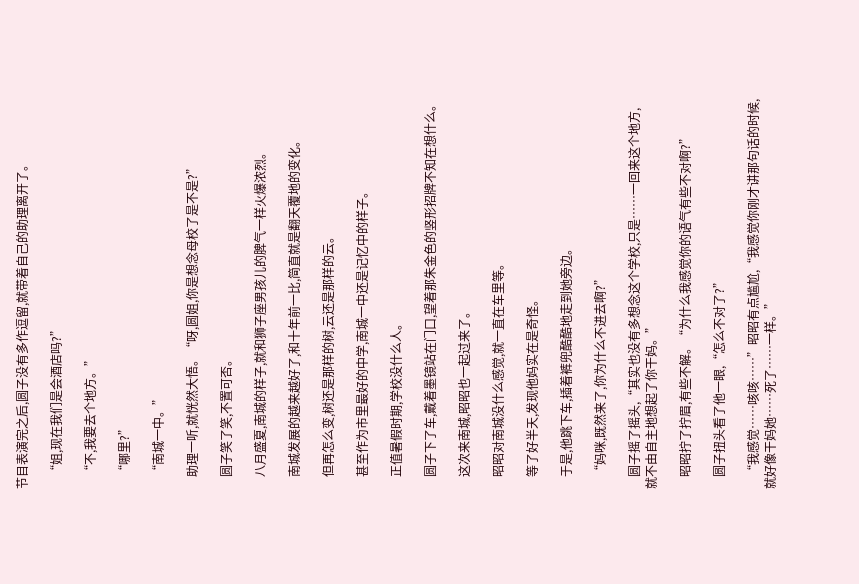节目表演完之后,圆子没有多作逗留,就带着自己的助理离开了。

    “姐,现在我们是会酒店吗?”

    “不,我要去个地方。”

    “哪里?”

    “南城一中。”

    助理一听,就恍然大悟。“呀,圆姐,你是想念母校了是不是?”

    圆子笑了笑,不置可否。

    八月盛夏,南城的样子,就和狮子座男孩儿的脾气一样火爆浓烈。

    南城发展的越来越好了,和十年前一比,简直就是翻天覆地的变化。

    但再怎么变,树还是那样的树,云还是那样的云。

    甚至作为市里最好的中学,南城一中还是记忆中的样子。

    正值暑假时期,学校没什么人。

    圆子下了车,戴着墨镜站在门口,望着那朱金色的竖形招牌不知在想什么。

    这次来南城,昭昭也一起过来了。

    昭昭对南城没什么感觉,就一直在车里等。

    等了好半天,发现他妈实在是奇怪。

    于是,他跳下车,插着裤兜酷酷地走到她旁边。

    “妈咪,既然来了,你为什么不进去啊?”

    圆子摇了摇头,“其实也没有多想念这个学校,只是……一回来这个地方,就不由自主地想起了你干妈。”

    昭昭拧了拧眉,有些不解。“为什么我感觉你的语气有些不对啊?”

    圆子扭头看了他一眼,“怎么不对了?”

    “我感觉……咳咳……”昭昭有点尴尬,“我感觉你刚才讲那句话的时候,就好像干妈她……死了……一样。”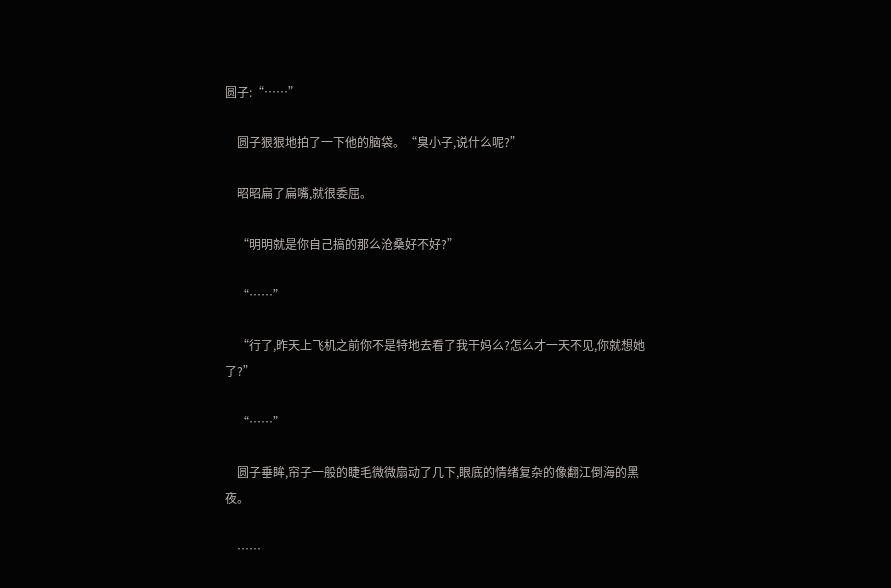圆子:“……”

    圆子狠狠地拍了一下他的脑袋。“臭小子,说什么呢?”

    昭昭扁了扁嘴,就很委屈。

    “明明就是你自己搞的那么沧桑好不好?”

    “……”

    “行了,昨天上飞机之前你不是特地去看了我干妈么?怎么才一天不见,你就想她了?”

    “……”

    圆子垂眸,帘子一般的睫毛微微扇动了几下,眼底的情绪复杂的像翻江倒海的黑夜。

    ……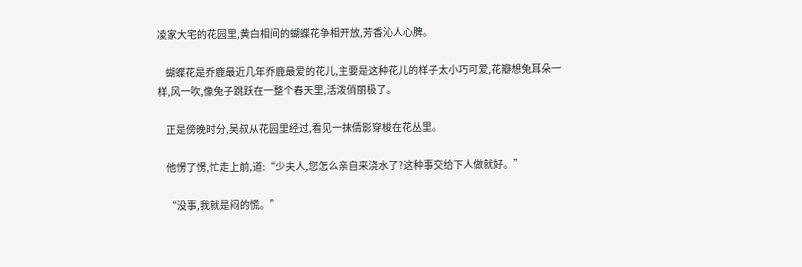凌家大宅的花园里,黄白相间的蝴蝶花争相开放,芳香沁人心脾。

    蝴蝶花是乔鹿最近几年乔鹿最爱的花儿,主要是这种花儿的样子太小巧可爱,花瓣想兔耳朵一样,风一吹,像兔子跳跃在一整个春天里,活泼俏丽极了。

    正是傍晚时分,吴叔从花园里经过,看见一抹倩影穿梭在花丛里。

    他愣了愣,忙走上前,道:“少夫人,您怎么亲自来浇水了?这种事交给下人做就好。”

    “没事,我就是闷的慌。”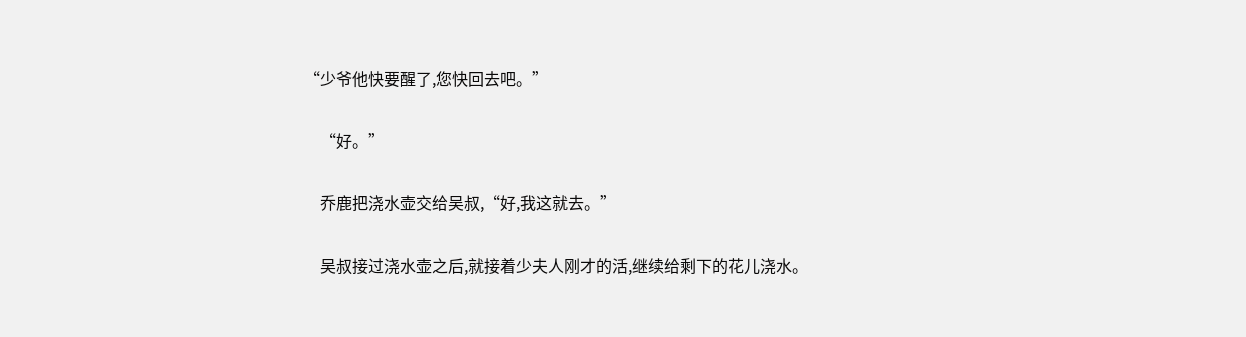“少爷他快要醒了,您快回去吧。”

    “好。”

    乔鹿把浇水壶交给吴叔,“好,我这就去。”

    吴叔接过浇水壶之后,就接着少夫人刚才的活,继续给剩下的花儿浇水。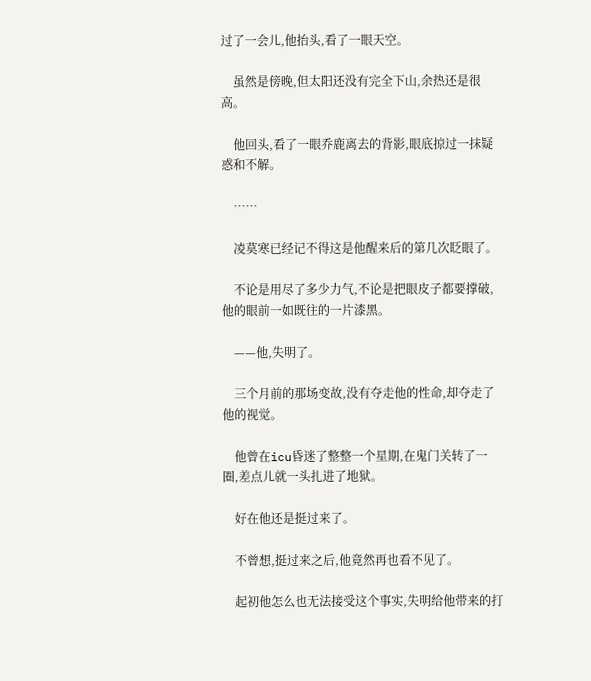过了一会儿,他抬头,看了一眼天空。

    虽然是傍晚,但太阳还没有完全下山,余热还是很高。

    他回头,看了一眼乔鹿离去的背影,眼底掠过一抹疑惑和不解。

    ……

    凌莫寒已经记不得这是他醒来后的第几次眨眼了。

    不论是用尽了多少力气,不论是把眼皮子都要撑破,他的眼前一如既往的一片漆黑。

    ——他,失明了。

    三个月前的那场变故,没有夺走他的性命,却夺走了他的视觉。

    他曾在icu昏迷了整整一个星期,在鬼门关转了一圈,差点儿就一头扎进了地狱。

    好在他还是挺过来了。

    不曾想,挺过来之后,他竟然再也看不见了。

    起初他怎么也无法接受这个事实,失明给他带来的打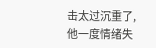击太过沉重了,他一度情绪失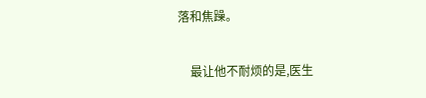落和焦躁。

    最让他不耐烦的是,医生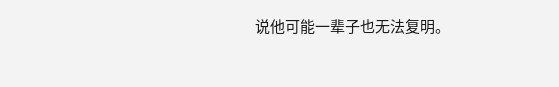说他可能一辈子也无法复明。